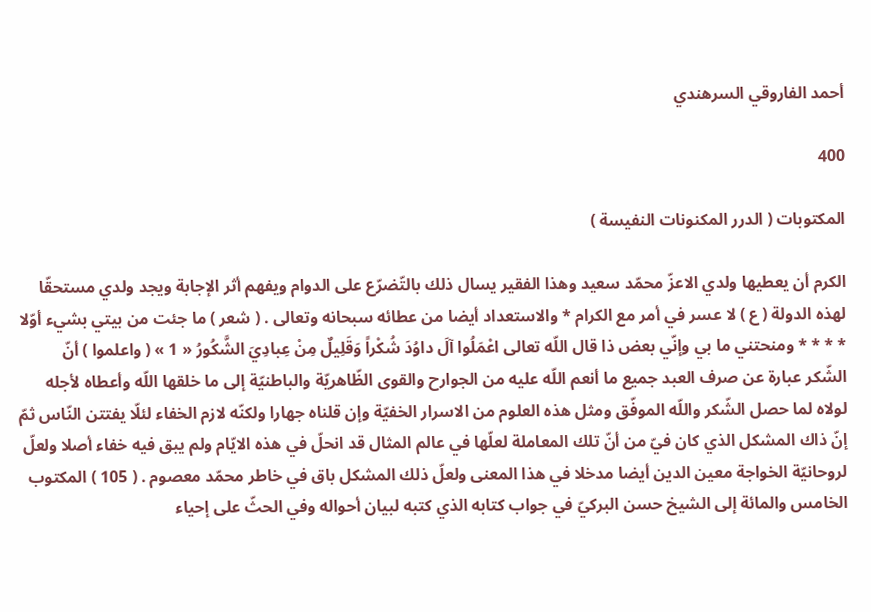أحمد الفاروقي السرهندي

400

المكتوبات ( الدرر المكنونات النفيسة )

الكرم أن يعطيها ولدي الاعزّ محمّد سعيد وهذا الفقير يسال ذلك بالتّضرّع على الدوام ويفهم أثر الإجابة ويجد ولدي مستحقّا لهذه الدولة ( ع ) لا عسر في أمر مع الكرام * والاستعداد أيضا من عطائه سبحانه وتعالى . ( شعر ) ما جئت من بيتي بشيء أوّلا * * * * ومنحتني ما بي وإنّي بعض ذا قال اللّه تعالى اعْمَلُوا آلَ داوُدَ شُكْراً وَقَلِيلٌ مِنْ عِبادِيَ الشَّكُورُ « 1 » ( واعلموا ) أنّ الشّكر عبارة عن صرف العبد جميع ما أنعم اللّه عليه من الجوارح والقوى الظّاهريّة والباطنيّة إلى ما خلقها اللّه وأعطاه لأجله لولاه لما حصل الشّكر واللّه الموفّق ومثل هذه العلوم من الاسرار الخفيّة وإن قلناه جهارا ولكنّه لازم الخفاء لئلّا يفتتن النّاس ثمّ إنّ ذاك المشكل الذي كان فيّ من أنّ تلك المعاملة لعلّها في عالم المثال قد انحلّ في هذه الايّام ولم يبق فيه خفاء أصلا ولعلّ لروحانيّة الخواجة معين الدين أيضا مدخلا في هذا المعنى ولعلّ ذلك المشكل باق في خاطر محمّد معصوم . ( 105 ) المكتوب الخامس والمائة إلى الشيخ حسن البركيّ في جواب كتابه الذي كتبه لبيان أحواله وفي الحثّ على إحياء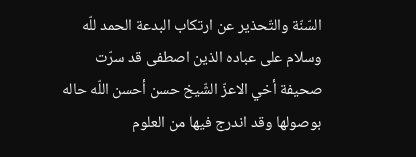السّنّة والتّحذير عن ارتكاب البدعة الحمد للّه وسلام على عباده الذين اصطفى قد سرّت صحيفة أخي الاعزّ الشّيخ حسن أحسن اللّه حاله بوصولها وقد اندرج فيها من العلوم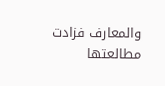والمعارف فزادت مطالعتها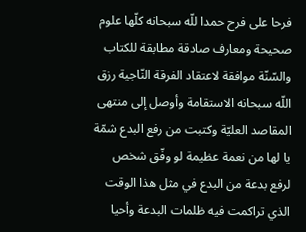فرحا على فرح حمدا للّه سبحانه كلّها علوم صحيحة ومعارف صادقة مطابقة للكتاب والسّنّة موافقة لاعتقاد الفرقة النّاجية رزق اللّه سبحانه الاستقامة وأوصل إلى منتهى المقاصد العليّة وكتبت من رفع البدع شمّة يا لها من نعمة عظيمة لو وفّق شخص لرفع بدعة من البدع في مثل هذا الوقت الذي تراكمت فيه ظلمات البدعة وأحيا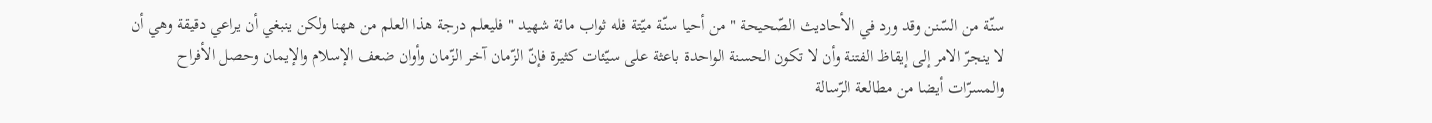سنّة من السّنن وقد ورد في الأحاديث الصّحيحة " من أحيا سنّة ميّتة فله ثواب مائة شهيد " فليعلم درجة هذا العلم من ههنا ولكن ينبغي أن يراعي دقيقة وهي أن لا ينجرّ الامر إلى إيقاظ الفتنة وأن لا تكون الحسنة الواحدة باعثة على سيّئات كثيرة فإنّ الزّمان آخر الزّمان وأوان ضعف الإسلام والإيمان وحصل الأفراح والمسرّات أيضا من مطالعة الرّسالة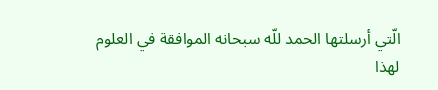الّتي أرسلتها الحمد للّه سبحانه الموافقة في العلوم لهذا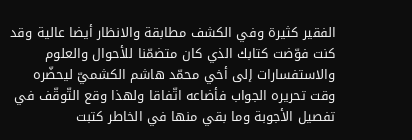الفقير كثيرة وفي الكشف مطابقة والانظار أيضا عالية وقد كنت فوّضت كتابك الذي كان متضمّنا للأحوال والعلوم والاستفسارات إلى أخي محمّد هاشم الكشميّ ليحضّره وقت تحريره الجواب فأضاعه اتّفاقا ولهذا وقع التّوقّف في تفصيل الأجوبة وما بقي منها في الخاطر كتبت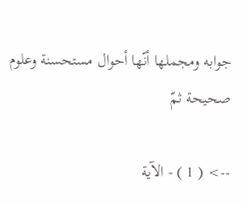جوابه ومجملها أنّها أحوال مستحسنة وعلوم صحيحة ثمّ

--> ( 1 ) - الآية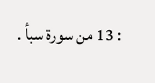: 13 من سورة سبأ .